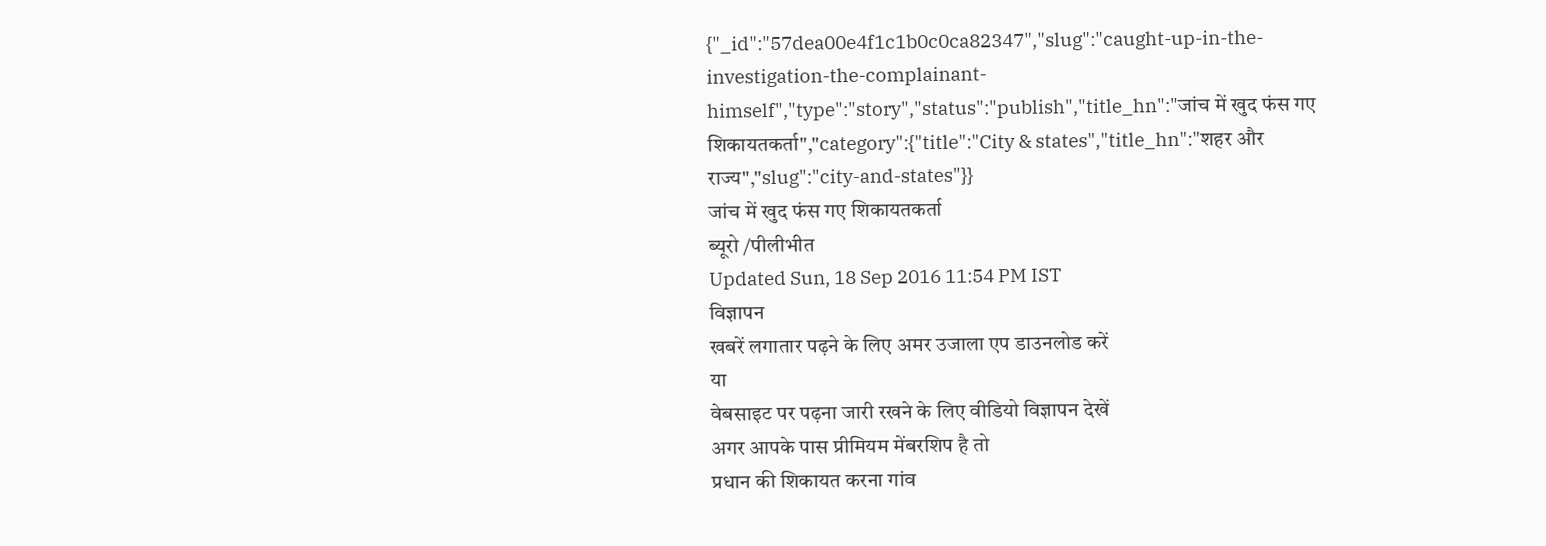{"_id":"57dea00e4f1c1b0c0ca82347","slug":"caught-up-in-the-investigation-the-complainant-himself","type":"story","status":"publish","title_hn":"जांच में खुद फंस गए शिकायतकर्ता","category":{"title":"City & states","title_hn":"शहर और राज्य","slug":"city-and-states"}}
जांच में खुद फंस गए शिकायतकर्ता
ब्यूरो /पीलीभीत
Updated Sun, 18 Sep 2016 11:54 PM IST
विज्ञापन
खबरें लगातार पढ़ने के लिए अमर उजाला एप डाउनलोड करें
या
वेबसाइट पर पढ़ना जारी रखने के लिए वीडियो विज्ञापन देखें
अगर आपके पास प्रीमियम मेंबरशिप है तो
प्रधान की शिकायत करना गांव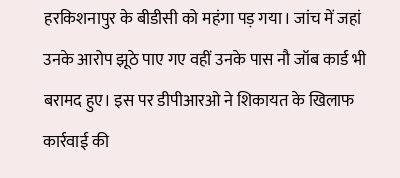हरकिशनापुर के बीडीसी को महंगा पड़ गया। जांच में जहां उनके आरोप झूठे पाए गए वहीं उनके पास नौ जॉब कार्ड भी बरामद हुए। इस पर डीपीआरओ ने शिकायत के खिलाफ कार्रवाई की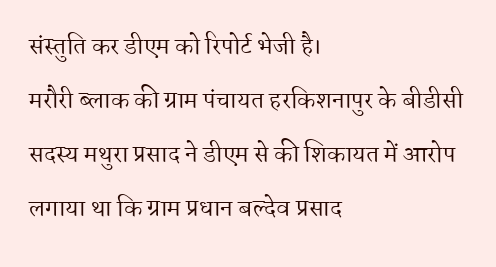संस्तुति कर डीएम को रिपोर्ट भेजी है।
मरौरी ब्लाक की ग्राम पंचायत हरकिशनापुर के बीडीसी सदस्य मथुरा प्रसाद ने डीएम से की शिकायत में आरोप लगाया था कि ग्राम प्रधान बल्देव प्रसाद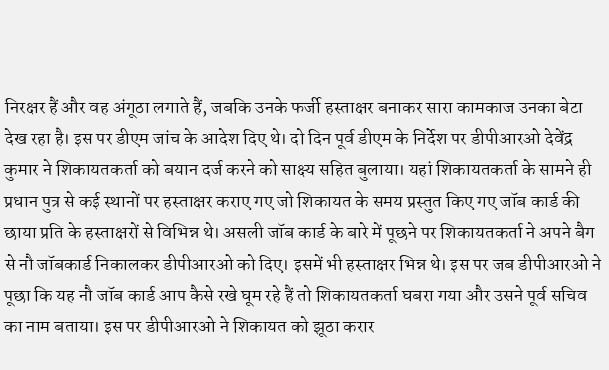निरक्षर हैं और वह अंगूठा लगाते हैं, जबकि उनके फर्जी हस्ताक्षर बनाकर सारा कामकाज उनका बेटा देख रहा है। इस पर डीएम जांच के आदेश दिए थे। दो दिन पूर्व डीएम के निर्देश पर डीपीआरओ देवेंद्र कुमार ने शिकायतकर्ता को बयान दर्ज करने को साक्ष्य सहित बुलाया। यहां शिकायतकर्ता के सामने ही प्रधान पुत्र से कई स्थानों पर हस्ताक्षर कराए गए जो शिकायत के समय प्रस्तुत किए गए जॉब कार्ड की छाया प्रति के हस्ताक्षरों से विभिन्न थे। असली जॉब कार्ड के बारे में पूछने पर शिकायतकर्ता ने अपने बैग से नौ जॉबकार्ड निकालकर डीपीआरओ को दिए। इसमें भी हस्ताक्षर भिन्न थे। इस पर जब डीपीआरओ ने पूछा कि यह नौ जॉब कार्ड आप कैसे रखे घूम रहे हैं तो शिकायतकर्ता घबरा गया और उसने पूर्व सचिव का नाम बताया। इस पर डीपीआरओ ने शिकायत को झूठा करार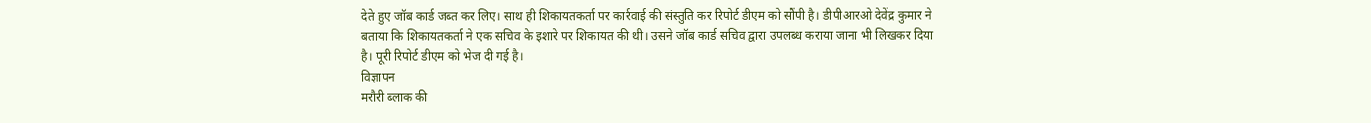देते हुए जॉब कार्ड जब्त कर लिए। साथ ही शिकायतकर्ता पर कार्रवाई की संस्तुति कर रिपोर्ट डीएम को सौंपी है। डीपीआरओ देवेंद्र कुमार ने बताया कि शिकायतकर्ता ने एक सचिव के इशारे पर शिकायत की थी। उसने जॉब कार्ड सचिव द्वारा उपलब्ध कराया जाना भी लिखकर दिया है। पूरी रिपोर्ट डीएम को भेज दी गई है।
विज्ञापन
मरौरी ब्लाक की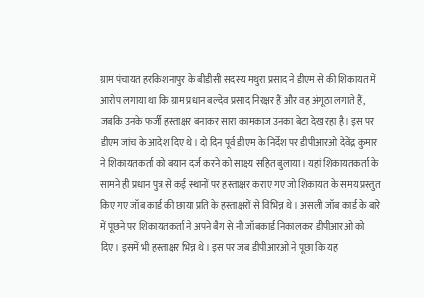ग्राम पंचायत हरकिशनापुर के बीडीसी सदस्य मथुरा प्रसाद ने डीएम से की शिकायत में आरोप लगाया था कि ग्राम प्रधान बल्देव प्रसाद निरक्षर हैं और वह अंगूठा लगाते हैं, जबकि उनके फर्जी हस्ताक्षर बनाकर सारा कामकाज उनका बेटा देख रहा है। इस पर डीएम जांच के आदेश दिए थे। दो दिन पूर्व डीएम के निर्देश पर डीपीआरओ देवेंद्र कुमार ने शिकायतकर्ता को बयान दर्ज करने को साक्ष्य सहित बुलाया। यहां शिकायतकर्ता के सामने ही प्रधान पुत्र से कई स्थानों पर हस्ताक्षर कराए गए जो शिकायत के समय प्रस्तुत किए गए जॉब कार्ड की छाया प्रति के हस्ताक्षरों से विभिन्न थे। असली जॉब कार्ड के बारे में पूछने पर शिकायतकर्ता ने अपने बैग से नौ जॉबकार्ड निकालकर डीपीआरओ को दिए। इसमें भी हस्ताक्षर भिन्न थे। इस पर जब डीपीआरओ ने पूछा कि यह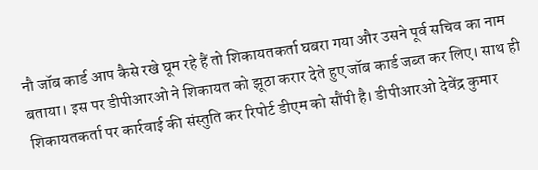नौ जॉब कार्ड आप कैसे रखे घूम रहे हैं तो शिकायतकर्ता घबरा गया और उसने पूर्व सचिव का नाम बताया। इस पर डीपीआरओ ने शिकायत को झूठा करार देते हुए जॉब कार्ड जब्त कर लिए। साथ ही शिकायतकर्ता पर कार्रवाई की संस्तुति कर रिपोर्ट डीएम को सौंपी है। डीपीआरओ देवेंद्र कुमार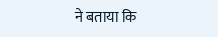ने बताया कि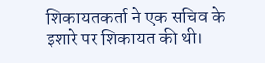शिकायतकर्ता ने एक सचिव के इशारे पर शिकायत की थी।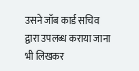उसने जॉब कार्ड सचिव द्वारा उपलब्ध कराया जाना भी लिखकर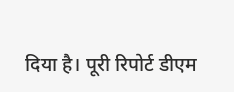दिया है। पूरी रिपोर्ट डीएम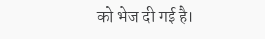को भेज दी गई है।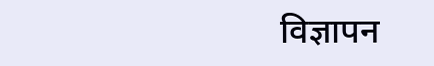विज्ञापन